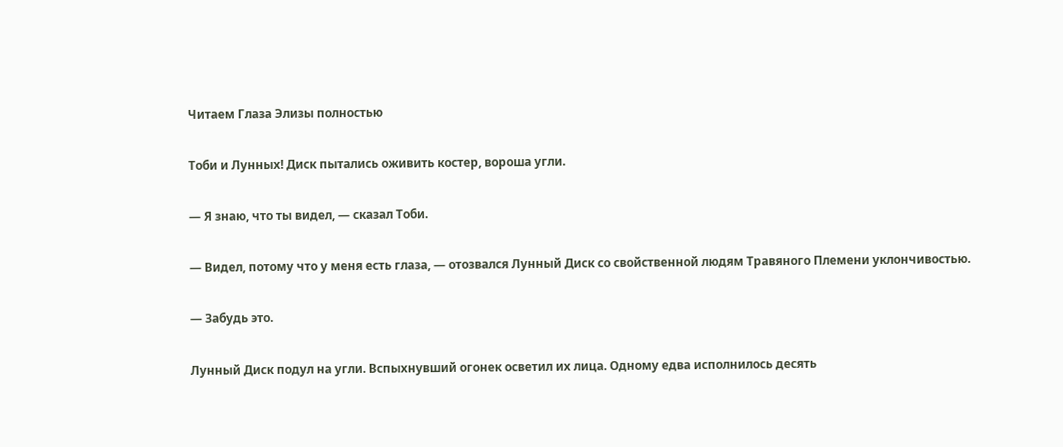Читаем Глаза Элизы полностью

Тоби и Лунных! Диск пытались оживить костер, вороша угли.

— Я знаю, что ты видел, — сказал Тоби.

— Видел, потому что у меня есть глаза, — отозвался Лунный Диск со свойственной людям Травяного Племени уклончивостью.

— Забудь это.

Лунный Диск подул на угли. Вспыхнувший огонек осветил их лица. Одному едва исполнилось десять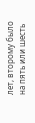лет, второму было на пять или шесть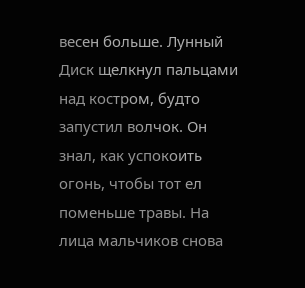весен больше. Лунный Диск щелкнул пальцами над костром, будто запустил волчок. Он знал, как успокоить огонь, чтобы тот ел поменьше травы. На лица мальчиков снова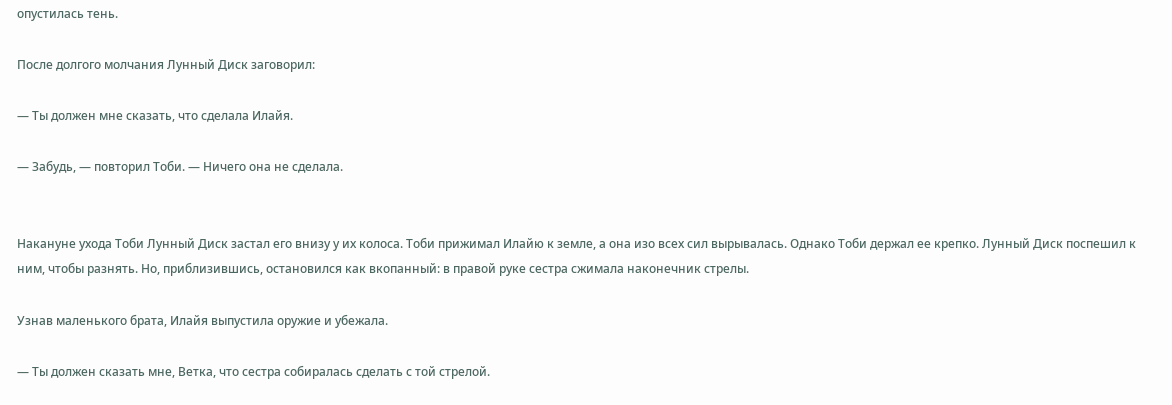опустилась тень.

После долгого молчания Лунный Диск заговорил:

— Ты должен мне сказать, что сделала Илайя.

— Забудь, — повторил Тоби. — Ничего она не сделала.


Накануне ухода Тоби Лунный Диск застал его внизу у их колоса. Тоби прижимал Илайю к земле, а она изо всех сил вырывалась. Однако Тоби держал ее крепко. Лунный Диск поспешил к ним, чтобы разнять. Но, приблизившись, остановился как вкопанный: в правой руке сестра сжимала наконечник стрелы.

Узнав маленького брата, Илайя выпустила оружие и убежала.

— Ты должен сказать мне, Ветка, что сестра собиралась сделать с той стрелой.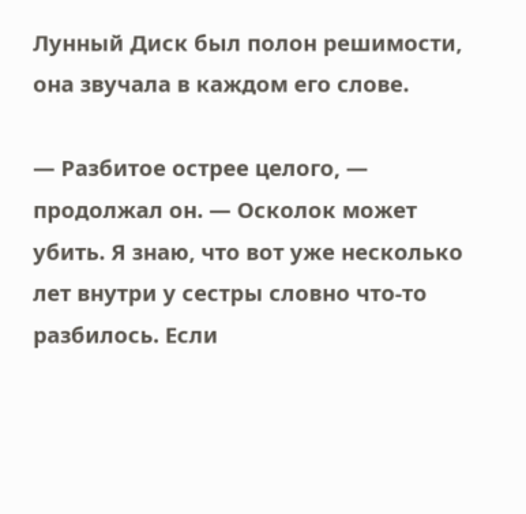Лунный Диск был полон решимости, она звучала в каждом его слове.

— Разбитое острее целого, — продолжал он. — Осколок может убить. Я знаю, что вот уже несколько лет внутри у сестры словно что-то разбилось. Если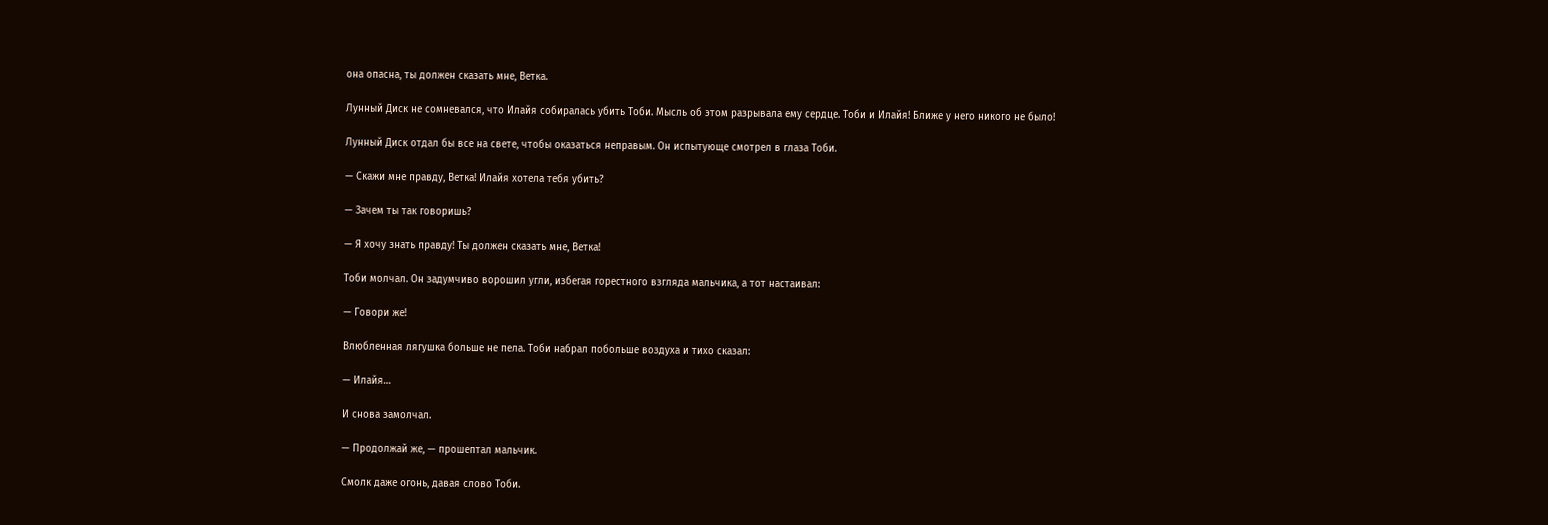она опасна, ты должен сказать мне, Ветка.

Лунный Диск не сомневался, что Илайя собиралась убить Тоби. Мысль об этом разрывала ему сердце. Тоби и Илайя! Ближе у него никого не было!

Лунный Диск отдал бы все на свете, чтобы оказаться неправым. Он испытующе смотрел в глаза Тоби.

— Скажи мне правду, Ветка! Илайя хотела тебя убить?

— Зачем ты так говоришь?

— Я хочу знать правду! Ты должен сказать мне, Ветка!

Тоби молчал. Он задумчиво ворошил угли, избегая горестного взгляда мальчика, а тот настаивал:

— Говори же!

Влюбленная лягушка больше не пела. Тоби набрал побольше воздуха и тихо сказал:

— Илайя…

И снова замолчал.

— Продолжай же, — прошептал мальчик.

Смолк даже огонь, давая слово Тоби.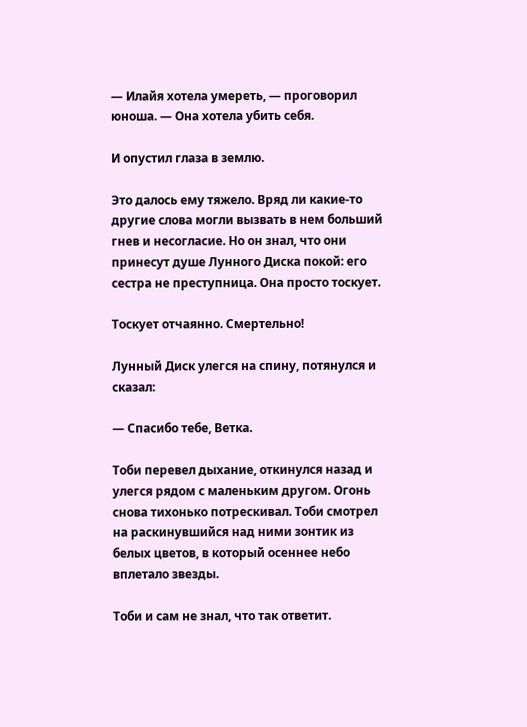— Илайя хотела умереть, — проговорил юноша. — Она хотела убить себя.

И опустил глаза в землю.

Это далось ему тяжело. Вряд ли какие-то другие слова могли вызвать в нем больший гнев и несогласие. Но он знал, что они принесут душе Лунного Диска покой: его сестра не преступница. Она просто тоскует.

Тоскует отчаянно. Смертельно!

Лунный Диск улегся на спину, потянулся и сказал:

— Спасибо тебе, Ветка.

Тоби перевел дыхание, откинулся назад и улегся рядом с маленьким другом. Огонь снова тихонько потрескивал. Тоби смотрел на раскинувшийся над ними зонтик из белых цветов, в который осеннее небо вплетало звезды.

Тоби и сам не знал, что так ответит.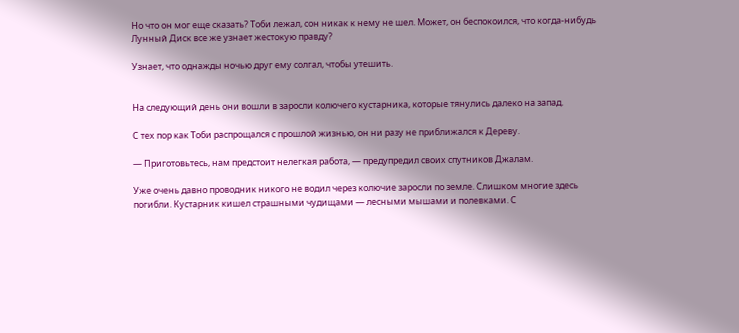Но что он мог еще сказать? Тоби лежал, сон никак к нему не шел. Может, он беспокоился, что когда-нибудь Лунный Диск все же узнает жестокую правду?

Узнает, что однажды ночью друг ему солгал, чтобы утешить.


На следующий день они вошли в заросли колючего кустарника, которые тянулись далеко на запад.

С тех пор как Тоби распрощался с прошлой жизнью, он ни разу не приближался к Дереву.

— Приготовьтесь, нам предстоит нелегкая работа, — предупредил своих спутников Джалам.

Уже очень давно проводник никого не водил через колючие заросли по земле. Слишком многие здесь погибли. Кустарник кишел страшными чудищами — лесными мышами и полевками. С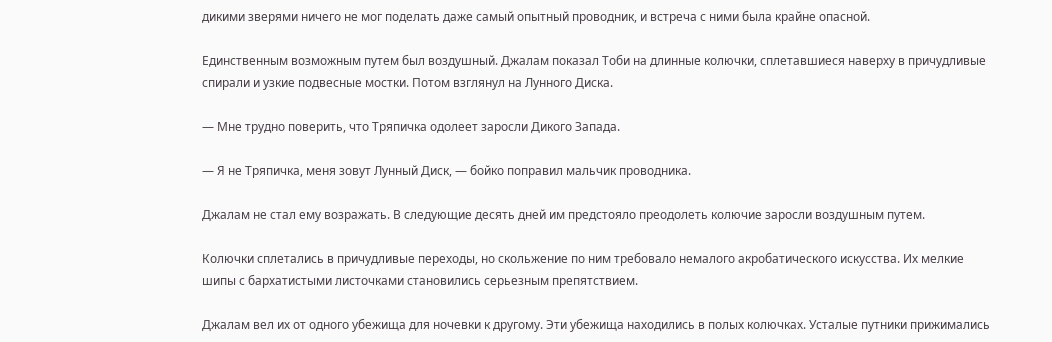дикими зверями ничего не мог поделать даже самый опытный проводник, и встреча с ними была крайне опасной.

Единственным возможным путем был воздушный. Джалам показал Тоби на длинные колючки, сплетавшиеся наверху в причудливые спирали и узкие подвесные мостки. Потом взглянул на Лунного Диска.

— Мне трудно поверить, что Тряпичка одолеет заросли Дикого Запада.

— Я не Тряпичка, меня зовут Лунный Диск, — бойко поправил мальчик проводника.

Джалам не стал ему возражать. В следующие десять дней им предстояло преодолеть колючие заросли воздушным путем.

Колючки сплетались в причудливые переходы, но скольжение по ним требовало немалого акробатического искусства. Их мелкие шипы с бархатистыми листочками становились серьезным препятствием.

Джалам вел их от одного убежища для ночевки к другому. Эти убежища находились в полых колючках. Усталые путники прижимались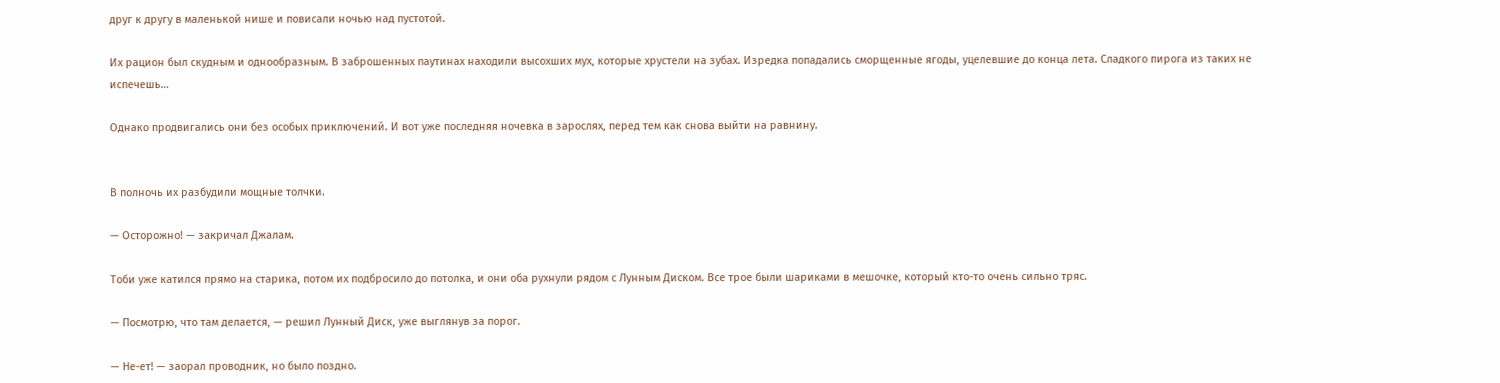друг к другу в маленькой нише и повисали ночью над пустотой.

Их рацион был скудным и однообразным. В заброшенных паутинах находили высохших мух, которые хрустели на зубах. Изредка попадались сморщенные ягоды, уцелевшие до конца лета. Сладкого пирога из таких не испечешь…

Однако продвигались они без особых приключений. И вот уже последняя ночевка в зарослях, перед тем как снова выйти на равнину.


В полночь их разбудили мощные толчки.

— Осторожно! — закричал Джалам.

Тоби уже катился прямо на старика, потом их подбросило до потолка, и они оба рухнули рядом с Лунным Диском. Все трое были шариками в мешочке, который кто-то очень сильно тряс.

— Посмотрю, что там делается, — решил Лунный Диск, уже выглянув за порог.

— Не-ет! — заорал проводник, но было поздно.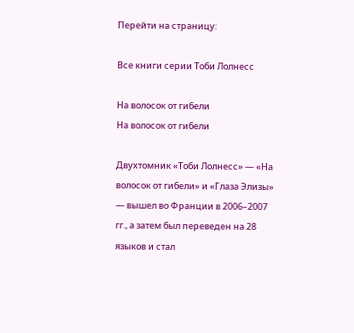Перейти на страницу:

Все книги серии Тоби Лолнесс

На волосок от гибели
На волосок от гибели

Двухтомник «Тоби Лолнесс» — «На волосок от гибели» и «Глаза Элизы» — вышел во Франции в 2006–2007 гг., а затем был переведен на 28 языков и стал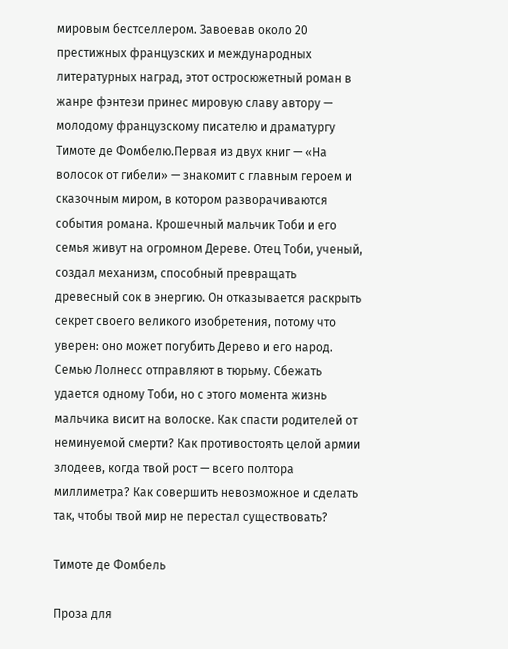мировым бестселлером. Завоевав около 20 престижных французских и международных литературных наград, этот остросюжетный роман в жанре фэнтези принес мировую славу автору — молодому французскому писателю и драматургу Тимоте де Фомбелю.Первая из двух книг — «На волосок от гибели» — знакомит с главным героем и сказочным миром, в котором разворачиваются события романа. Крошечный мальчик Тоби и его семья живут на огромном Дереве. Отец Тоби, ученый, создал механизм, способный превращать древесный сок в энергию. Он отказывается раскрыть секрет своего великого изобретения, потому что уверен: оно может погубить Дерево и его народ. Семью Лолнесс отправляют в тюрьму. Сбежать удается одному Тоби, но с этого момента жизнь мальчика висит на волоске. Как спасти родителей от неминуемой смерти? Как противостоять целой армии злодеев, когда твой рост — всего полтора миллиметра? Как совершить невозможное и сделать так, чтобы твой мир не перестал существовать?

Тимоте де Фомбель

Проза для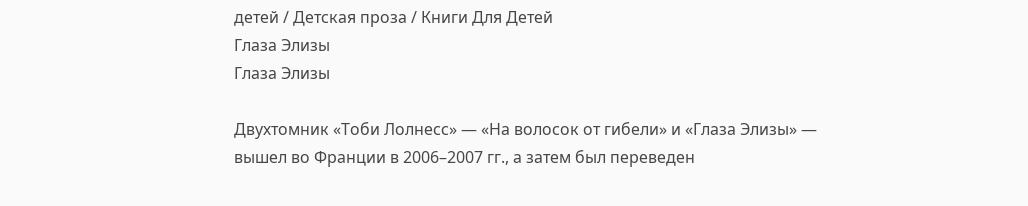детей / Детская проза / Книги Для Детей
Глаза Элизы
Глаза Элизы

Двухтомник «Тоби Лолнесс» — «На волосок от гибели» и «Глаза Элизы» — вышел во Франции в 2006–2007 гг., а затем был переведен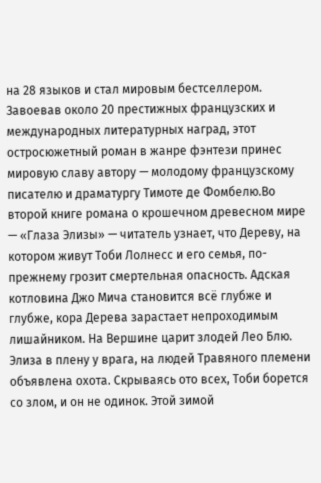на 28 языков и стал мировым бестселлером. Завоевав около 20 престижных французских и международных литературных наград, этот остросюжетный роман в жанре фэнтези принес мировую славу автору — молодому французскому писателю и драматургу Тимоте де Фомбелю.Во второй книге романа о крошечном древесном мире — «Глаза Элизы» — читатель узнает, что Дереву, на котором живут Тоби Лолнесс и его семья, по-прежнему грозит смертельная опасность. Адская котловина Джо Мича становится всё глубже и глубже, кора Дерева зарастает непроходимым лишайником. На Вершине царит злодей Лео Блю. Элиза в плену у врага, на людей Травяного племени объявлена охота. Скрываясь ото всех, Тоби борется со злом, и он не одинок. Этой зимой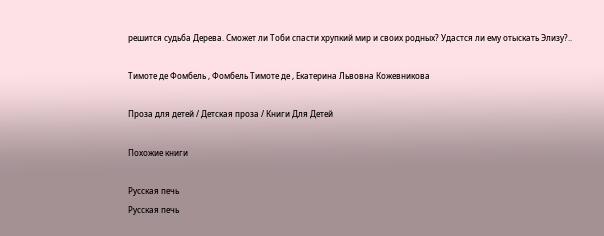решится судьба Дерева. Сможет ли Тоби спасти хрупкий мир и своих родных? Удастся ли ему отыскать Элизу?..

Тимоте де Фомбель , Фомбель Тимоте де , Екатерина Львовна Кожевникова

Проза для детей / Детская проза / Книги Для Детей

Похожие книги

Русская печь
Русская печь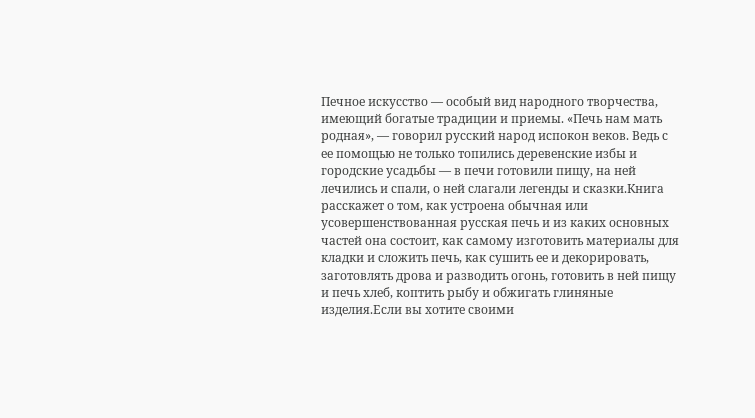Печное искусство — особый вид народного творчества, имеющий богатые традиции и приемы. «Печь нам мать родная», — говорил русский народ испокон веков. Ведь с ее помощью не только топились деревенские избы и городские усадьбы — в печи готовили пищу, на ней лечились и спали, о ней слагали легенды и сказки.Книга расскажет о том, как устроена обычная или усовершенствованная русская печь и из каких основных частей она состоит, как самому изготовить материалы для кладки и сложить печь, как сушить ее и декорировать, заготовлять дрова и разводить огонь, готовить в ней пищу и печь хлеб, коптить рыбу и обжигать глиняные изделия.Если вы хотите своими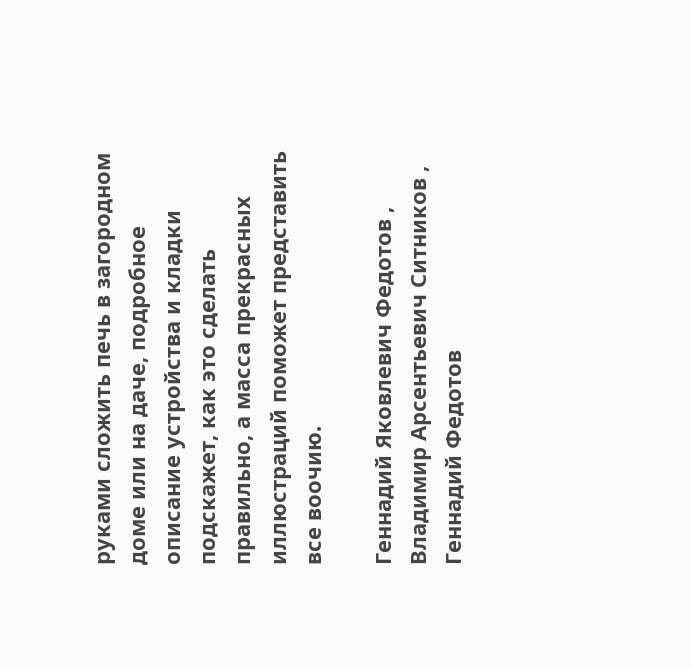руками сложить печь в загородном доме или на даче, подробное описание устройства и кладки подскажет, как это сделать правильно, а масса прекрасных иллюстраций поможет представить все воочию.

Геннадий Яковлевич Федотов , Владимир Арсентьевич Ситников , Геннадий Федотов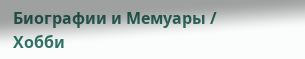Биографии и Мемуары / Хобби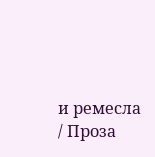и ремесла / Проза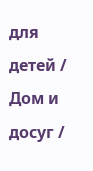для детей / Дом и досуг /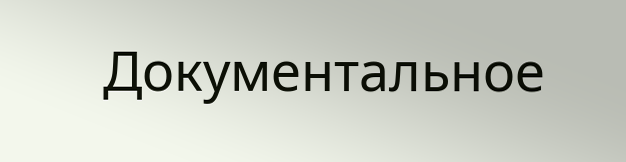Документальное